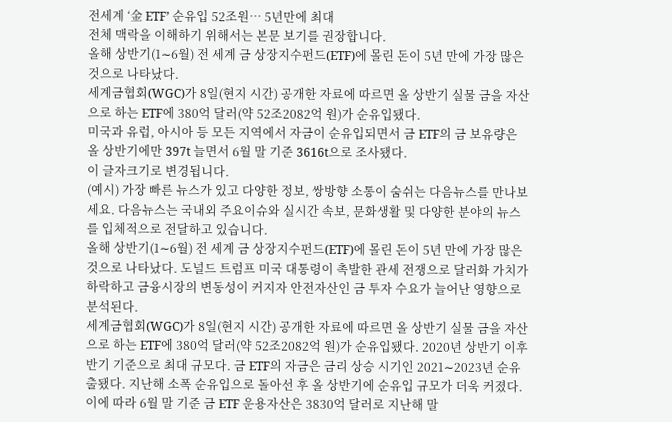전세계 ‘金 ETF’ 순유입 52조원… 5년만에 최대
전체 맥락을 이해하기 위해서는 본문 보기를 권장합니다.
올해 상반기(1∼6월) 전 세계 금 상장지수펀드(ETF)에 몰린 돈이 5년 만에 가장 많은 것으로 나타났다.
세계금협회(WGC)가 8일(현지 시간) 공개한 자료에 따르면 올 상반기 실물 금을 자산으로 하는 ETF에 380억 달러(약 52조2082억 원)가 순유입됐다.
미국과 유럽, 아시아 등 모든 지역에서 자금이 순유입되면서 금 ETF의 금 보유량은 올 상반기에만 397t 늘면서 6월 말 기준 3616t으로 조사됐다.
이 글자크기로 변경됩니다.
(예시) 가장 빠른 뉴스가 있고 다양한 정보, 쌍방향 소통이 숨쉬는 다음뉴스를 만나보세요. 다음뉴스는 국내외 주요이슈와 실시간 속보, 문화생활 및 다양한 분야의 뉴스를 입체적으로 전달하고 있습니다.
올해 상반기(1∼6월) 전 세계 금 상장지수펀드(ETF)에 몰린 돈이 5년 만에 가장 많은 것으로 나타났다. 도널드 트럼프 미국 대통령이 촉발한 관세 전쟁으로 달러화 가치가 하락하고 금융시장의 변동성이 커지자 안전자산인 금 투자 수요가 늘어난 영향으로 분석된다.
세계금협회(WGC)가 8일(현지 시간) 공개한 자료에 따르면 올 상반기 실물 금을 자산으로 하는 ETF에 380억 달러(약 52조2082억 원)가 순유입됐다. 2020년 상반기 이후 반기 기준으로 최대 규모다. 금 ETF의 자금은 금리 상승 시기인 2021∼2023년 순유출됐다. 지난해 소폭 순유입으로 돌아선 후 올 상반기에 순유입 규모가 더욱 커졌다.
이에 따라 6월 말 기준 금 ETF 운용자산은 3830억 달러로 지난해 말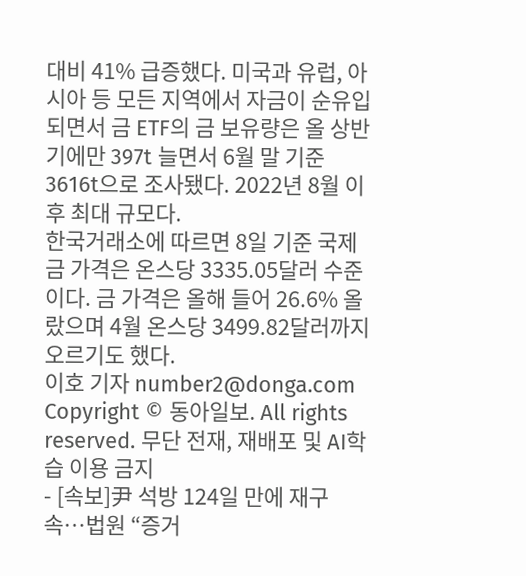대비 41% 급증했다. 미국과 유럽, 아시아 등 모든 지역에서 자금이 순유입되면서 금 ETF의 금 보유량은 올 상반기에만 397t 늘면서 6월 말 기준 3616t으로 조사됐다. 2022년 8월 이후 최대 규모다.
한국거래소에 따르면 8일 기준 국제 금 가격은 온스당 3335.05달러 수준이다. 금 가격은 올해 들어 26.6% 올랐으며 4월 온스당 3499.82달러까지 오르기도 했다.
이호 기자 number2@donga.com
Copyright © 동아일보. All rights reserved. 무단 전재, 재배포 및 AI학습 이용 금지
- [속보]尹 석방 124일 만에 재구속…법원 “증거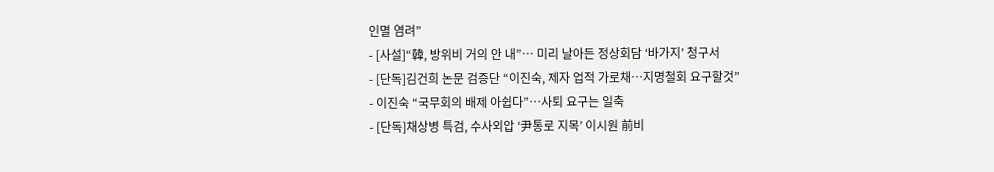인멸 염려”
- [사설]“韓, 방위비 거의 안 내”… 미리 날아든 정상회담 ‘바가지’ 청구서
- [단독]김건희 논문 검증단 “이진숙, 제자 업적 가로채…지명철회 요구할것”
- 이진숙 “국무회의 배제 아쉽다”…사퇴 요구는 일축
- [단독]채상병 특검, 수사외압 ‘尹통로 지목’ 이시원 前비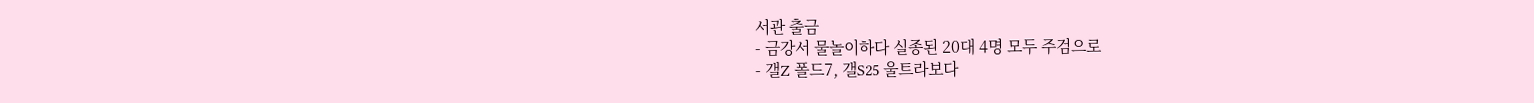서관 출금
- 금강서 물놀이하다 실종된 20대 4명 모두 주검으로
- 갤Z 폴드7, 갤S25 울트라보다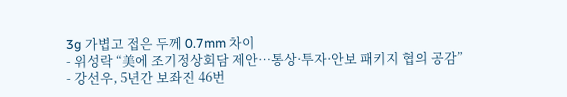3g 가볍고 접은 두께 0.7mm 차이
- 위성락 “美에 조기정상회담 제안…통상·투자·안보 패키지 협의 공감”
- 강선우, 5년간 보좌진 46번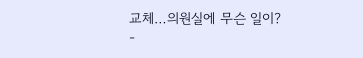교체…의원실에 무슨 일이?
-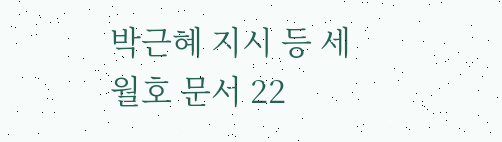박근혜 지시 등 세월호 문서 22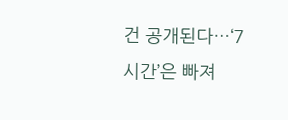건 공개된다…‘7시간’은 빠져